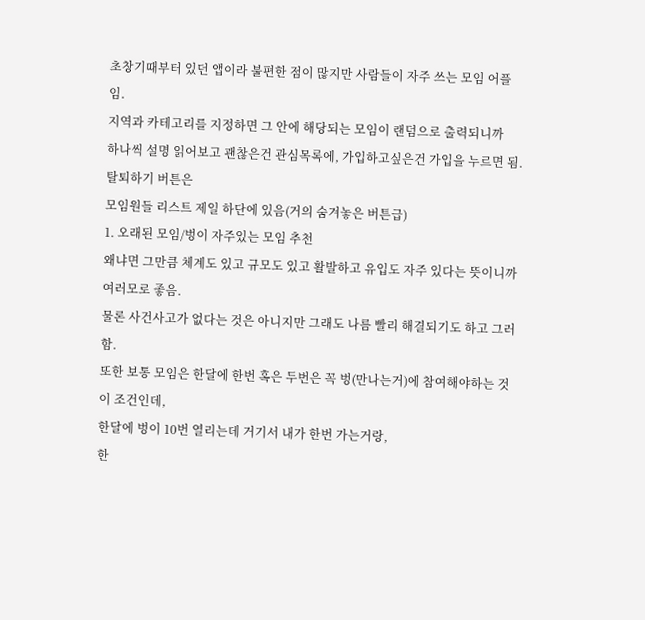초창기때부터 있던 앱이라 불편한 점이 많지만 사람들이 자주 쓰는 모임 어플임.
지역과 카테고리를 지정하면 그 안에 해당되는 모임이 랜덤으로 출력되니까
하나씩 설명 읽어보고 괜찮은건 관심목록에, 가입하고싶은건 가입을 누르면 됨.
탈퇴하기 버튼은
모임원들 리스트 제일 하단에 있음(거의 숨겨놓은 버튼급)
1. 오래된 모임/벙이 자주있는 모임 추천
왜냐면 그만큼 체계도 있고 규모도 있고 활발하고 유입도 자주 있다는 뜻이니까 여러모로 좋음.
물론 사건사고가 없다는 것은 아니지만 그래도 나름 빨리 해결되기도 하고 그러함.
또한 보통 모임은 한달에 한번 혹은 두번은 꼭 벙(만나는거)에 참여해야하는 것이 조건인데,
한달에 벙이 10번 열리는데 거기서 내가 한번 가는거랑,
한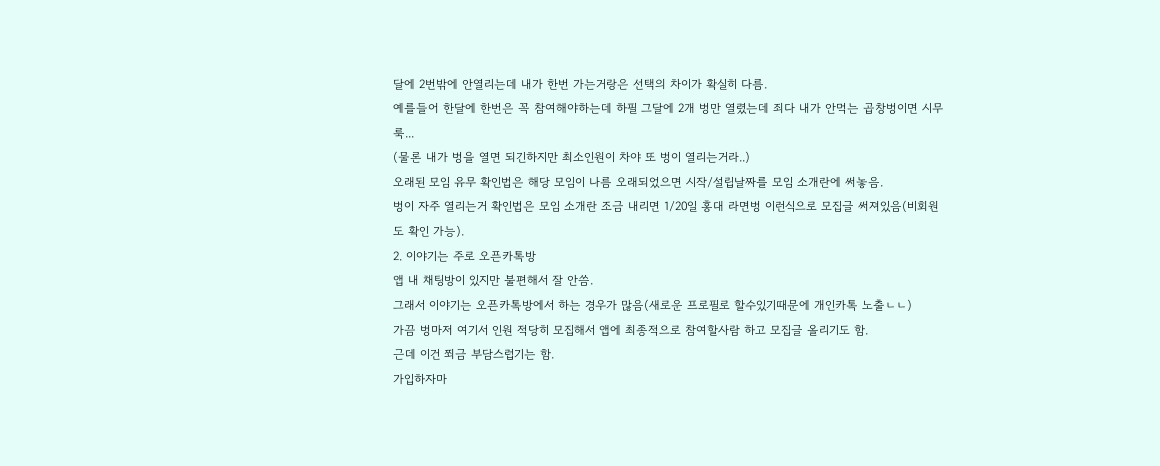달에 2번밖에 안열리는데 내가 한번 가는거랑은 선택의 차이가 확실히 다름.
예를들어 한달에 한번은 꼭 참여해야하는데 하필 그달에 2개 벙만 열렸는데 죄다 내가 안먹는 곱창벙이면 시무룩...
(물론 내가 벙을 열면 되긴하지만 최소인원이 차야 또 벙이 열리는거라..)
오래된 모임 유무 확인법은 해당 모임이 나름 오래되었으면 시작/설립날짜를 모임 소개란에 써놓음.
벙이 자주 열리는거 확인법은 모임 소개란 조금 내리면 1/20일 홍대 라면벙 이런식으로 모집글 써져있음(비회원도 확인 가능).
2. 이야기는 주로 오픈카톡방
앱 내 채팅방이 있지만 불편해서 잘 안씀.
그래서 이야기는 오픈카톡방에서 하는 경우가 많음(새로운 프로필로 할수있기때문에 개인카톡 노출ㄴㄴ)
가끔 벙마저 여기서 인원 적당히 모집해서 앱에 최종적으로 참여할사람 하고 모집글 올리기도 함.
근데 이건 쬐금 부담스럽기는 함.
가입하자마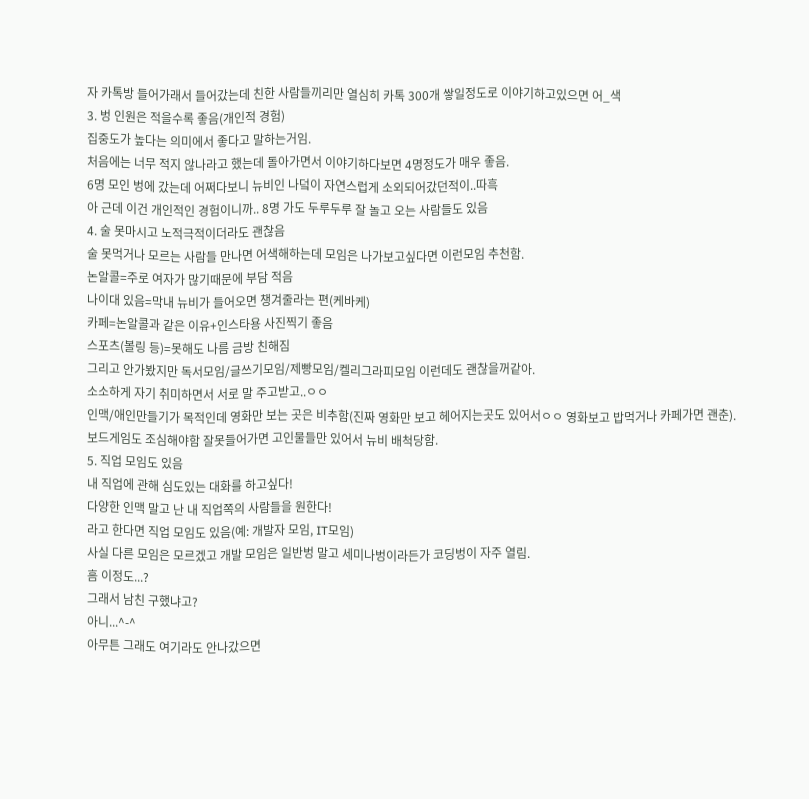자 카톡방 들어가래서 들어갔는데 친한 사람들끼리만 열심히 카톡 300개 쌓일정도로 이야기하고있으면 어_색
3. 벙 인원은 적을수록 좋음(개인적 경험)
집중도가 높다는 의미에서 좋다고 말하는거임.
처음에는 너무 적지 않나라고 했는데 돌아가면서 이야기하다보면 4명정도가 매우 좋음.
6명 모인 벙에 갔는데 어쩌다보니 뉴비인 나덬이 자연스럽게 소외되어갔던적이..따흑
아 근데 이건 개인적인 경험이니까.. 8명 가도 두루두루 잘 놀고 오는 사람들도 있음
4. 술 못마시고 노적극적이더라도 괜찮음
술 못먹거나 모르는 사람들 만나면 어색해하는데 모임은 나가보고싶다면 이런모임 추천함.
논알콜=주로 여자가 많기때문에 부담 적음
나이대 있음=막내 뉴비가 들어오면 챙겨줄라는 편(케바케)
카페=논알콜과 같은 이유+인스타용 사진찍기 좋음
스포츠(볼링 등)=못해도 나름 금방 친해짐
그리고 안가봤지만 독서모임/글쓰기모임/제빵모임/켈리그라피모임 이런데도 괜찮을꺼같아.
소소하게 자기 취미하면서 서로 말 주고받고..ㅇㅇ
인맥/애인만들기가 목적인데 영화만 보는 곳은 비추함(진짜 영화만 보고 헤어지는곳도 있어서ㅇㅇ 영화보고 밥먹거나 카페가면 괜춘).
보드게임도 조심해야함 잘못들어가면 고인물들만 있어서 뉴비 배척당함.
5. 직업 모임도 있음
내 직업에 관해 심도있는 대화를 하고싶다!
다양한 인맥 말고 난 내 직업쪽의 사람들을 원한다!
라고 한다면 직업 모임도 있음(예: 개발자 모임, IT모임)
사실 다른 모임은 모르겠고 개발 모임은 일반벙 말고 세미나벙이라든가 코딩벙이 자주 열림.
흠 이정도...?
그래서 남친 구했냐고?
아니...^-^
아무튼 그래도 여기라도 안나갔으면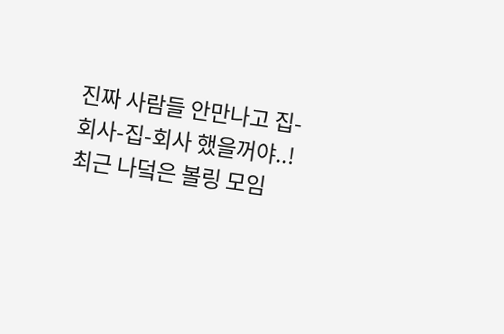진짜 사람들 안만나고 집-회사-집-회사 했을꺼야..!
최근 나덬은 볼링 모임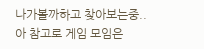나가볼까하고 찾아보는중..
아 참고로 게임 모임은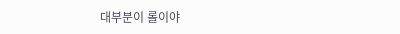대부분이 롤이야